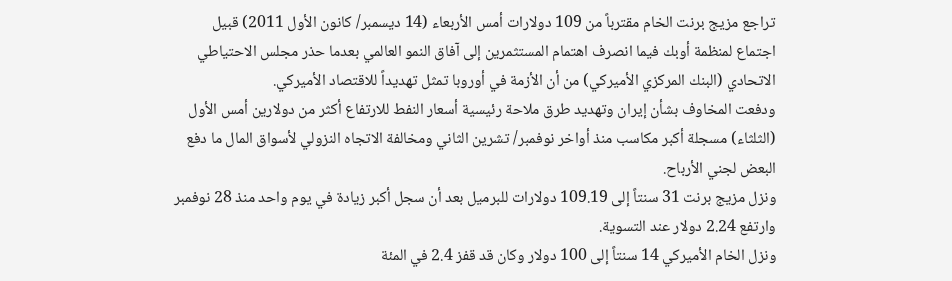تراجع مزيج برنت الخام مقترباً من 109 دولارات أمس الأربعاء (14 ديسمبر/ كانون الأول 2011) قبيل اجتماع لمنظمة أوبك فيما انصرف اهتمام المستثمرين إلى آفاق النمو العالمي بعدما حذر مجلس الاحتياطي الاتحادي (البنك المركزي الأميركي) من أن الأزمة في أوروبا تمثل تهديداً للاقتصاد الأميركي.
ودفعت المخاوف بشأن إيران وتهديد طرق ملاحة رئيسية أسعار النفط للارتفاع أكثر من دولارين أمس الأول (الثلثاء) مسجلة أكبر مكاسب منذ أواخر نوفمبر/ تشرين الثاني ومخالفة الاتجاه النزولي لأسواق المال ما دفع البعض لجني الأرباح.
ونزل مزيج برنت 31 سنتاً إلى 109.19 دولارات للبرميل بعد أن سجل أكبر زيادة في يوم واحد منذ 28 نوفمبر وارتفع 2.24 دولار عند التسوية.
ونزل الخام الأميركي 14 سنتاً إلى 100 دولار وكان قد قفز 2.4 في المئة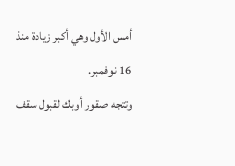أمس الأول وهي أكبر زيادة منذ 16 نوفمبر.
وتتجه صقور أوبك لقبول سقف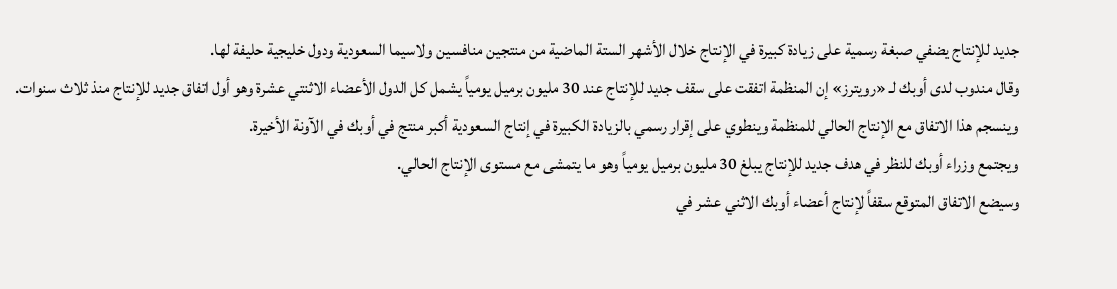جديد للإنتاج يضفي صبغة رسمية على زيادة كبيرة في الإنتاج خلال الأشهر الستة الماضية من منتجين منافسين ولاسيما السعودية ودول خليجية حليفة لها.
وقال مندوب لدى أوبك لـ «رويترز» إن المنظمة اتفقت على سقف جديد للإنتاج عند 30 مليون برميل يومياً يشمل كل الدول الأعضاء الاثنتي عشرة وهو أول اتفاق جديد للإنتاج منذ ثلاث سنوات.
وينسجم هذا الاتفاق مع الإنتاج الحالي للمنظمة وينطوي على إقرار رسمي بالزيادة الكبيرة في إنتاج السعودية أكبر منتج في أوبك في الآونة الأخيرة.
ويجتمع وزراء أوبك للنظر في هدف جديد للإنتاج يبلغ 30 مليون برميل يومياً وهو ما يتمشى مع مستوى الإنتاج الحالي.
وسيضع الاتفاق المتوقع سقفاً لإنتاج أعضاء أوبك الاثني عشر في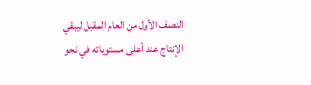النصف الأول من العام المقبل ليبقي الإنتاج عند أعلى مستوياته في نحو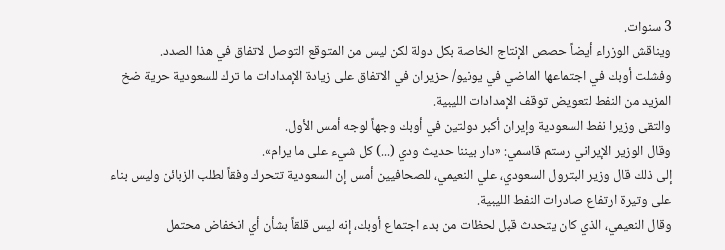3 سنوات.
ويناقش الوزراء أيضاً حصص الإنتاج الخاصة بكل دولة لكن ليس من المتوقع التوصل لاتفاق في هذا الصدد.
وفشلت أوبك في اجتماعها الماضي في يونيو/ حزيران في الاتفاق على زيادة الإمدادات ما ترك للسعودية حرية ضخ المزيد من النفط لتعويض توقف الإمدادات الليبية.
والتقى وزيرا نفط السعودية وإيران أكبر دولتين في أوبك وجهاً لوجه أمس الأول.
وقال الوزير الإيراني رستم قاسمي: «دار بيننا حديث ودي (...) كل شيء على ما يرام».
إلى ذلك قال وزير البترول السعودي، علي النعيمي، للصحافيين أمس إن السعودية تتحرك وفقاً لطلب الزبائن وليس بناء على وتيرة ارتفاع صادرات النفط الليبية.
وقال النعيمي، الذي كان يتحدث قبل لحظات من بدء اجتماع أوبك، إنه ليس قلقاً بشأن أي انخفاض محتمل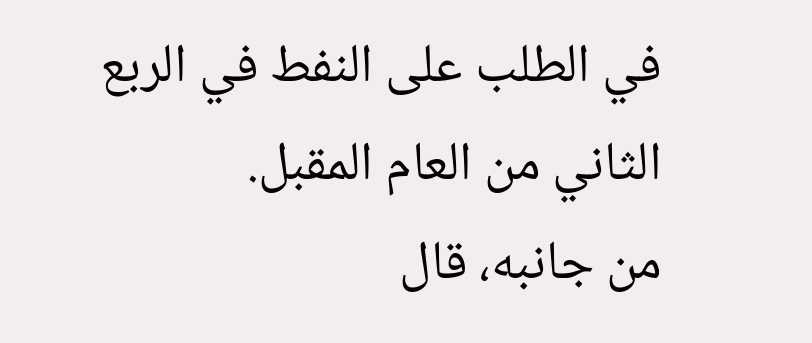في الطلب على النفط في الربع الثاني من العام المقبل.
من جانبه، قال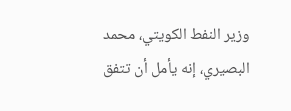وزير النفط الكويتي، محمد البصيري، إنه يأمل أن تتفق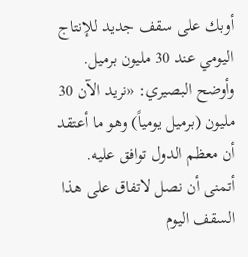أوبك على سقف جديد للإنتاج اليومي عند 30 مليون برميل.
وأوضح البصيري: «نريد الآن 30 مليون (برميل يومياً) وهو ما أعتقد أن معظم الدول توافق عليه. أتمنى أن نصل لاتفاق على هذا السقف اليوم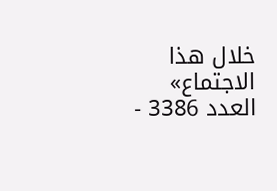خلال هذا الاجتماع»
العدد 3386 -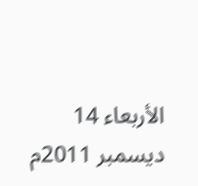الأربعاء 14 ديسمبر 2011م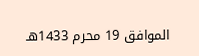الموافق 19 محرم 1433هـ